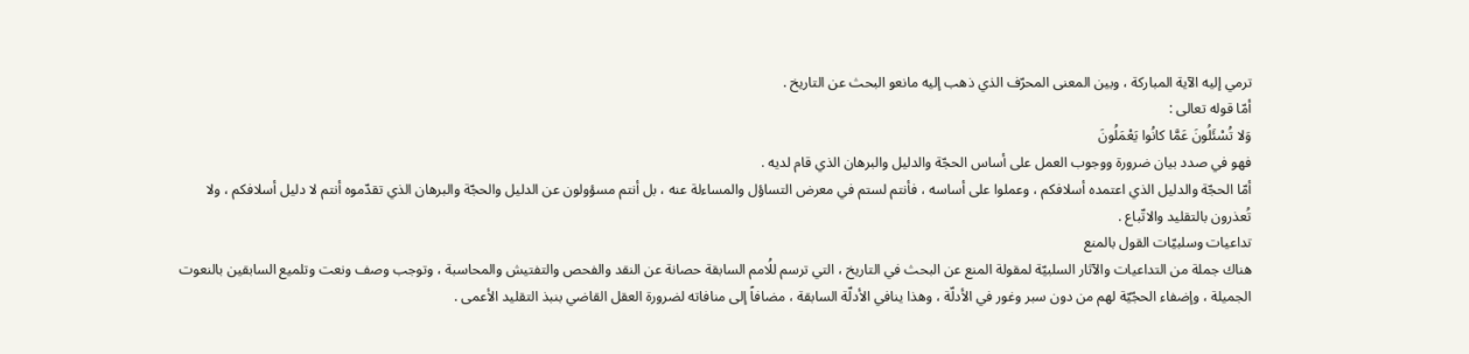ترمي إليه الآية المباركة ، وبين المعنى المحرّف الذي ذهب إليه مانعو البحث عن التاريخ .
أمّا قوله تعالى :
وَلا تُسْئَلُونَ عَمَّا كانُوا يَعْمَلُونَ
فهو في صدد بيان ضرورة ووجوب العمل على أساس الحجّة والدليل والبرهان الذي قام لديه .
أمّا الحجّة والدليل الذي اعتمده أسلافكم ، وعملوا على أساسه ، فأنتم لستم في معرض التساؤل والمساءلة عنه ، بل أنتم مسؤولون عن الدليل والحجّة والبرهان الذي تقدّموه أنتم لا دليل أسلافكم ، ولا تُعذرون بالتقليد والاتّباع .
تداعيات وسلبيّات القول بالمنع
هناك جملة من التداعيات والآثار السلبيّة لمقولة المنع عن البحث في التاريخ ، التي ترسم للُامم السابقة حصانة عن النقد والفحص والتفتيش والمحاسبة ، وتوجب وصف ونعت وتلميع السابقين بالنعوت الجميلة ، وإضفاء الحجّيّة لهم من دون سبر وغور في الأدلّة ، وهذا ينافي الأدلّة السابقة ، مضافاً إلى منافاته لضرورة العقل القاضي بنبذ التقليد الأعمى .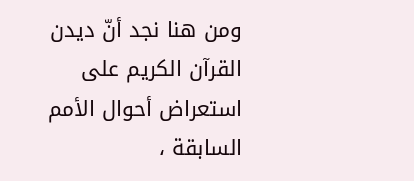ومن هنا نجد أنّ ديدن القرآن الكريم على استعراض أحوال الأمم السابقة ،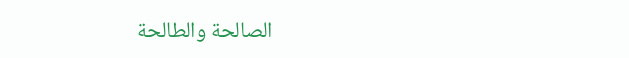الصالحة والطالحة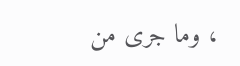، وما جرى من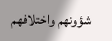شؤونهم واختلافهم